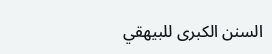السنن الكبرى للبيهقي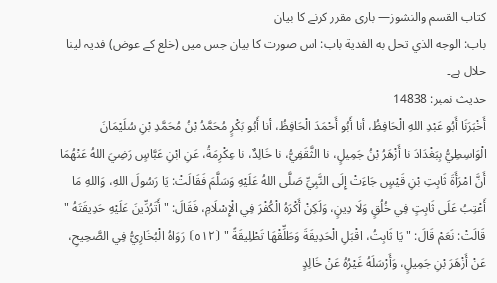كتاب القسم والنشوز— باری مقرر کرنے کا بیان
باب: الوجه الذي تحل به الفدية باب: اس صورت کا بیان جس میں (خلع کے عوض) فدیہ لینا حلال ہے۔
حدیث نمبر: 14838
أَخْبَرَنَا أَبُو عَبْدِ اللهِ الْحَافِظُ، أنا أَبُو أَحْمَدَ الْحَافِظُ، أنا أَبُو بَكْرٍ مُحَمَّدُ بْنُ مُحَمَّدِ بْنِ سُلَيْمَانَ الْوَاسِطِيُّ بِبَغْدَادَ نا أَزْهَرُ بْنُ جَمِيلٍ، نا الثَّقَفِيُّ، نا خَالِدٌ، نا عِكْرِمَةُ، عَنِ ابْنِ عَبَّاسٍ رَضِيَ اللهُ عَنْهُمَا أَنَّ امْرَأَةَ ثَابِتِ بْنِ قَيْسٍ جَاءَتْ إِلَى النَّبِيِّ صَلَّى اللهُ عَلَيْهِ وَسَلَّمَ فَقَالَتْ: يَا رَسُولَ اللهِ، وَاللهِ مَا أَعْتِبُ عَلَى ثَابِتٍ فِي خُلُقٍ وَلَا دِينٍ، وَلَكِنْ أَكْرَهُ الْكُفْرَ فِي الْإِسْلَامِ، فَقَالَ: " أَتَرُدِّينَ عَلَيْهِ حَدِيقَتَهُ " قَالَتْ: نَعَمْ قَالَ: " يَا ثَابِتُ، اقْبَلِ الْحَدِيقَةَ وَطَلِّقْهَا تَطْلِيقَةً " ⦗٥١٢⦘ رَوَاهُ الْبُخَارِيُّ فِي الصَّحِيحِ، عَنْ أَزْهَرَ بْنِ جَمِيلٍ، وَأَرْسَلَهُ غَيْرُهُ عَنْ خَالِدٍ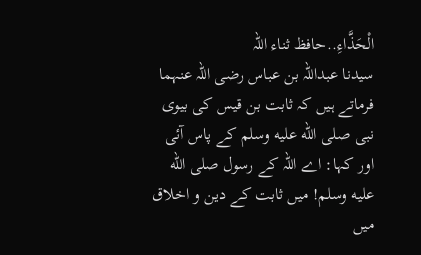الْحَذَّاءِ..حافظ ثناء اللہ
سیدنا عبداللہ بن عباس رضی اللہ عنہما فرماتے ہیں کہ ثابت بن قیس کی بیوی نبی صلى الله عليه وسلم کے پاس آئی اور کہا: اے اللہ کے رسول صلى الله عليه وسلم! میں ثابت کے دین و اخلاق میں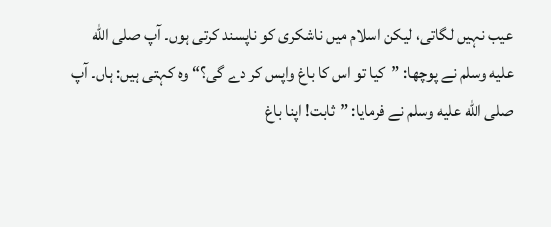عیب نہیں لگاتی، لیکن اسلام میں ناشکری کو ناپسند کرتی ہوں۔ آپ صلى الله عليه وسلم نے پوچھا: ”کیا تو اس کا باغ واپس کر دے گی؟“ وہ کہتی ہیں: ہاں۔ آپ صلى الله عليه وسلم نے فرمایا: ”ثابت! اپنا باغ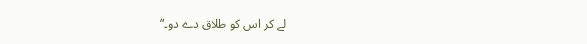لے کر اس کو طلاق دے دو۔“